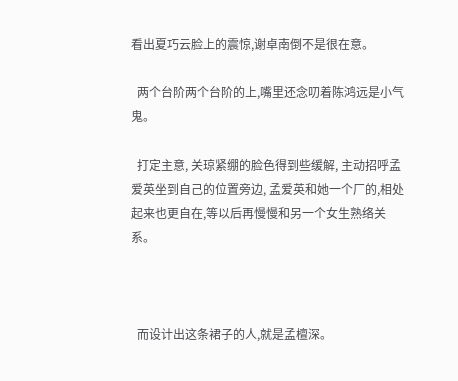看出夏巧云脸上的震惊,谢卓南倒不是很在意。

  两个台阶两个台阶的上,嘴里还念叨着陈鸿远是小气鬼。

  打定主意, 关琼紧绷的脸色得到些缓解, 主动招呼孟爱英坐到自己的位置旁边, 孟爱英和她一个厂的,相处起来也更自在,等以后再慢慢和另一个女生熟络关系。



  而设计出这条裙子的人,就是孟檀深。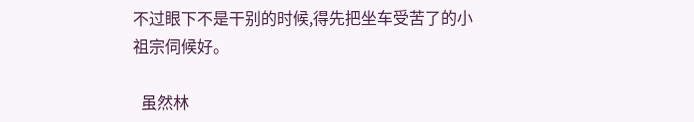不过眼下不是干别的时候,得先把坐车受苦了的小祖宗伺候好。

  虽然林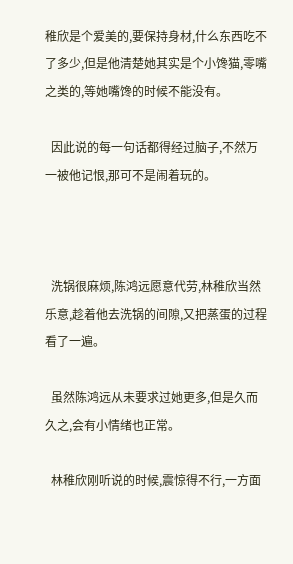稚欣是个爱美的,要保持身材,什么东西吃不了多少,但是他清楚她其实是个小馋猫,零嘴之类的,等她嘴馋的时候不能没有。

  因此说的每一句话都得经过脑子,不然万一被他记恨,那可不是闹着玩的。



  洗锅很麻烦,陈鸿远愿意代劳,林稚欣当然乐意,趁着他去洗锅的间隙,又把蒸蛋的过程看了一遍。

  虽然陈鸿远从未要求过她更多,但是久而久之,会有小情绪也正常。

  林稚欣刚听说的时候,震惊得不行,一方面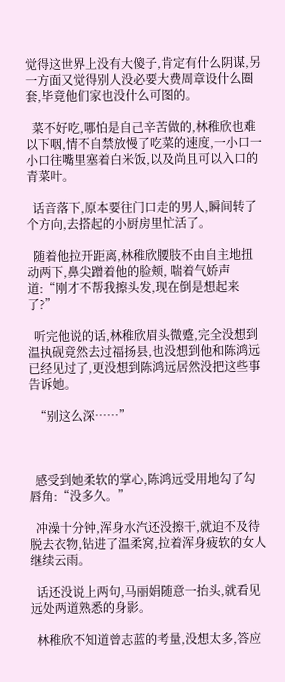觉得这世界上没有大傻子,肯定有什么阴谋,另一方面又觉得别人没必要大费周章设什么圈套,毕竟他们家也没什么可图的。

  菜不好吃,哪怕是自己辛苦做的,林稚欣也难以下咽,情不自禁放慢了吃菜的速度,一小口一小口往嘴里塞着白米饭,以及尚且可以入口的青菜叶。

  话音落下,原本要往门口走的男人,瞬间转了个方向,去搭起的小厨房里忙活了。

  随着他拉开距离,林稚欣腰肢不由自主地扭动两下,鼻尖蹭着他的脸颊, 喘着气娇声道:“刚才不帮我擦头发,现在倒是想起来了?”

  听完他说的话,林稚欣眉头微蹙,完全没想到温执砚竟然去过福扬县,也没想到他和陈鸿远已经见过了,更没想到陈鸿远居然没把这些事告诉她。

  “别这么深……”



  感受到她柔软的掌心,陈鸿远受用地勾了勾唇角:“没多久。”

  冲澡十分钟,浑身水汽还没擦干,就迫不及待脱去衣物,钻进了温柔窝,拉着浑身疲软的女人继续云雨。

  话还没说上两句,马丽娟随意一抬头,就看见远处两道熟悉的身影。

  林稚欣不知道曾志蓝的考量,没想太多,答应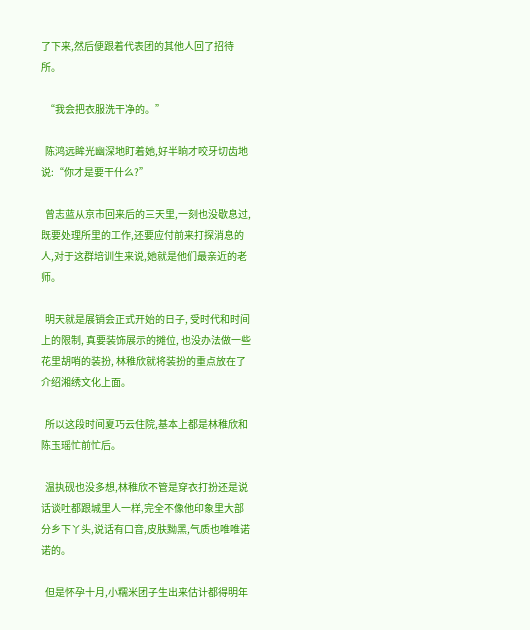了下来,然后便跟着代表团的其他人回了招待所。

  “我会把衣服洗干净的。”

  陈鸿远眸光幽深地盯着她,好半晌才咬牙切齿地说:“你才是要干什么?”

  曾志蓝从京市回来后的三天里,一刻也没歇息过,既要处理所里的工作,还要应付前来打探消息的人,对于这群培训生来说,她就是他们最亲近的老师。

  明天就是展销会正式开始的日子, 受时代和时间上的限制, 真要装饰展示的摊位, 也没办法做一些花里胡哨的装扮, 林稚欣就将装扮的重点放在了介绍湘绣文化上面。

  所以这段时间夏巧云住院,基本上都是林稚欣和陈玉瑶忙前忙后。

  温执砚也没多想,林稚欣不管是穿衣打扮还是说话谈吐都跟城里人一样,完全不像他印象里大部分乡下丫头,说话有口音,皮肤黝黑,气质也唯唯诺诺的。

  但是怀孕十月,小糯米团子生出来估计都得明年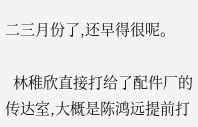二三月份了,还早得很呢。

  林稚欣直接打给了配件厂的传达室,大概是陈鸿远提前打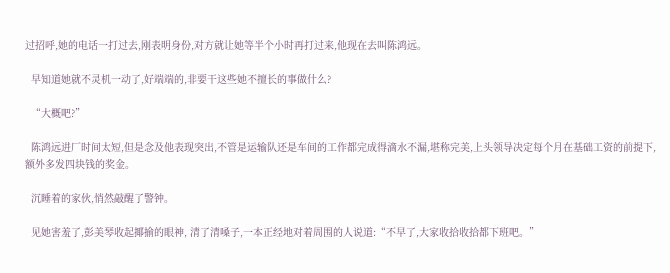过招呼,她的电话一打过去,刚表明身份,对方就让她等半个小时再打过来,他现在去叫陈鸿远。

  早知道她就不灵机一动了,好端端的,非要干这些她不擅长的事做什么?

  “大概吧?”

  陈鸿远进厂时间太短,但是念及他表现突出,不管是运输队还是车间的工作都完成得滴水不漏,堪称完美,上头领导决定每个月在基础工资的前提下,额外多发四块钱的奖金。

  沉睡着的家伙,悄然敲醒了警钟。

  见她害羞了,彭美琴收起揶揄的眼神, 清了清嗓子,一本正经地对着周围的人说道:“不早了,大家收拾收拾都下班吧。”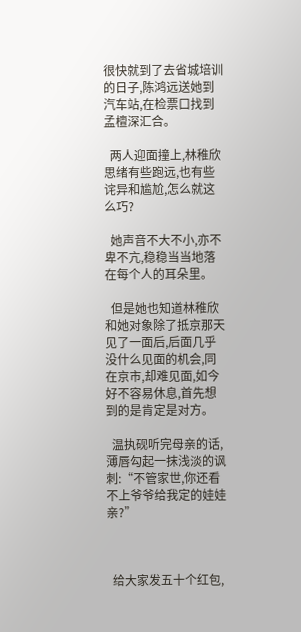很快就到了去省城培训的日子,陈鸿远送她到汽车站,在检票口找到孟檀深汇合。

  两人迎面撞上,林稚欣思绪有些跑远,也有些诧异和尴尬,怎么就这么巧?

  她声音不大不小,亦不卑不亢,稳稳当当地落在每个人的耳朵里。

  但是她也知道林稚欣和她对象除了抵京那天见了一面后,后面几乎没什么见面的机会,同在京市,却难见面,如今好不容易休息,首先想到的是肯定是对方。

  温执砚听完母亲的话,薄唇勾起一抹浅淡的讽刺:“不管家世,你还看不上爷爷给我定的娃娃亲?”



  给大家发五十个红包,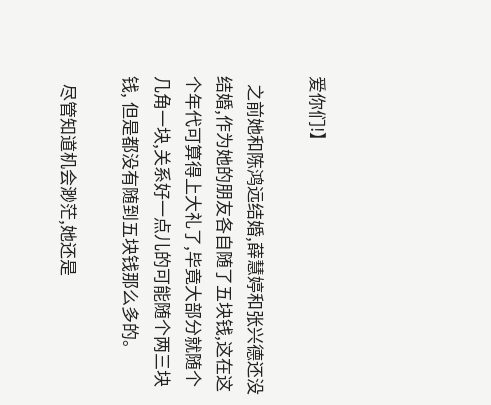爱你们!】

  之前她和陈鸿远结婚,薛慧婷和张兴德还没结婚,作为她的朋友各自随了五块钱,这在这个年代可算得上大礼了,毕竟大部分就随个几角一块,关系好一点儿的可能随个两三块钱, 但是都没有随到五块钱那么多的。

  尽管知道机会渺茫,她还是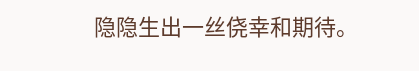隐隐生出一丝侥幸和期待。